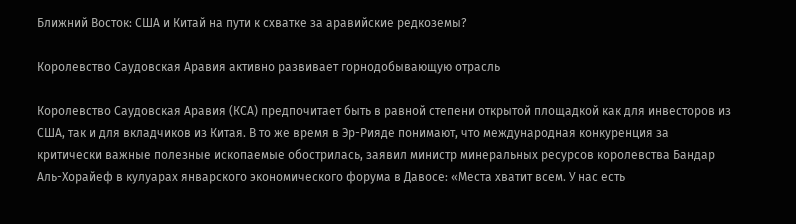Ближний Восток: США и Китай на пути к схватке за аравийские редкоземы?

Королевство Саудовская Аравия активно развивает горнодобывающую отрасль

Королевство Саудовская Аравия (КСА) предпочитает быть в равной степени открытой площадкой как для инвесторов из США, так и для вкладчиков из Китая. В то же время в Эр-Рияде понимают, что международная конкуренция за критически важные полезные ископаемые обострилась, заявил министр минеральных ресурсов королевства Бандар Аль-Хорайеф в кулуарах январского экономического форума в Давосе: «Места хватит всем. У нас есть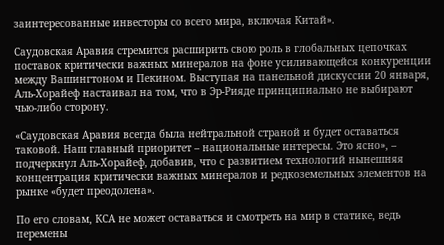заинтересованные инвесторы со всего мира, включая Китай».

Саудовская Аравия стремится расширить свою роль в глобальных цепочках поставок критически важных минералов на фоне усиливающейся конкуренции между Вашингтоном и Пекином. Выступая на панельной дискуссии 20 января, Аль-Хорайеф настаивал на том, что в Эр-Рияде принципиально не выбирают чью-либо сторону.

«Саудовская Аравия всегда была нейтральной страной и будет оставаться таковой. Наш главный приоритет – национальные интересы. Это ясно», – подчеркнул Аль-Хорайеф, добавив, что с развитием технологий нынешняя концентрация критически важных минералов и редкоземельных элементов на рынке «будет преодолена».

По его словам, КСА не может оставаться и смотреть на мир в статике, ведь перемены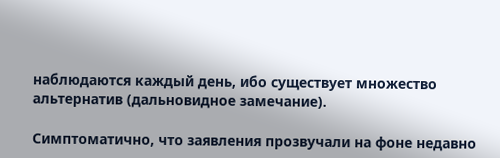наблюдаются каждый день, ибо существует множество альтернатив (дальновидное замечание).

Симптоматично, что заявления прозвучали на фоне недавно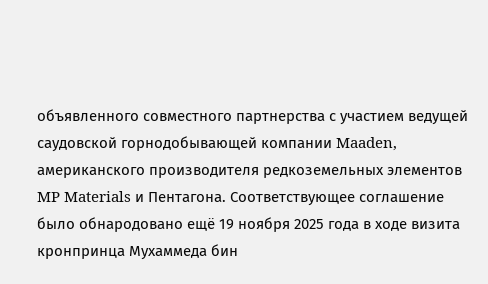объявленного совместного партнерства с участием ведущей саудовской горнодобывающей компании Maaden, американского производителя редкоземельных элементов MP Materials и Пентагона. Соответствующее соглашение было обнародовано ещё 19 ноября 2025 года в ходе визита кронпринца Мухаммеда бин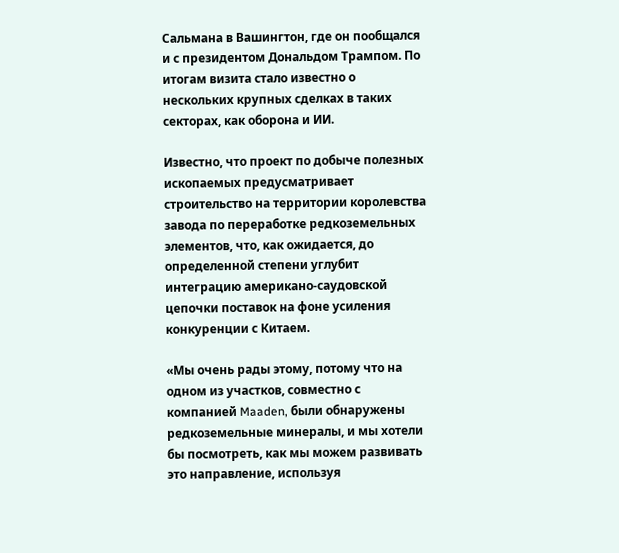Сальмана в Вашингтон, где он пообщался и с президентом Дональдом Трампом. По итогам визита стало известно о нескольких крупных сделках в таких секторах, как оборона и ИИ.

Известно, что проект по добыче полезных ископаемых предусматривает строительство на территории королевства завода по переработке редкоземельных элементов, что, как ожидается, до определенной степени углубит интеграцию американо-саудовской цепочки поставок на фоне усиления конкуренции с Китаем.

«Мы очень рады этому, потому что на одном из участков, совместно с компанией Maaden, были обнаружены редкоземельные минералы, и мы хотели бы посмотреть, как мы можем развивать это направление, используя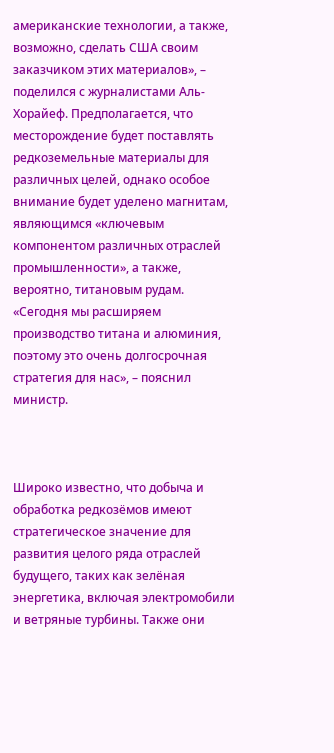американские технологии, а также, возможно, сделать США своим заказчиком этих материалов», – поделился с журналистами Аль-Хорайеф. Предполагается, что месторождение будет поставлять редкоземельные материалы для различных целей, однако особое внимание будет уделено магнитам, являющимся «ключевым компонентом различных отраслей промышленности», а также, вероятно, титановым рудам. «Сегодня мы расширяем производство титана и алюминия, поэтому это очень долгосрочная стратегия для нас», – пояснил министр.



Широко известно, что добыча и обработка редкозёмов имеют стратегическое значение для развития целого ряда отраслей будущего, таких как зелёная энергетика, включая электромобили и ветряные турбины. Также они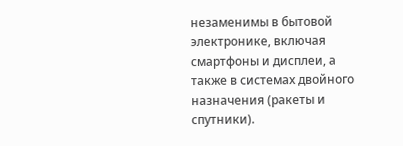незаменимы в бытовой электронике, включая смартфоны и дисплеи, а также в системах двойного назначения (ракеты и спутники).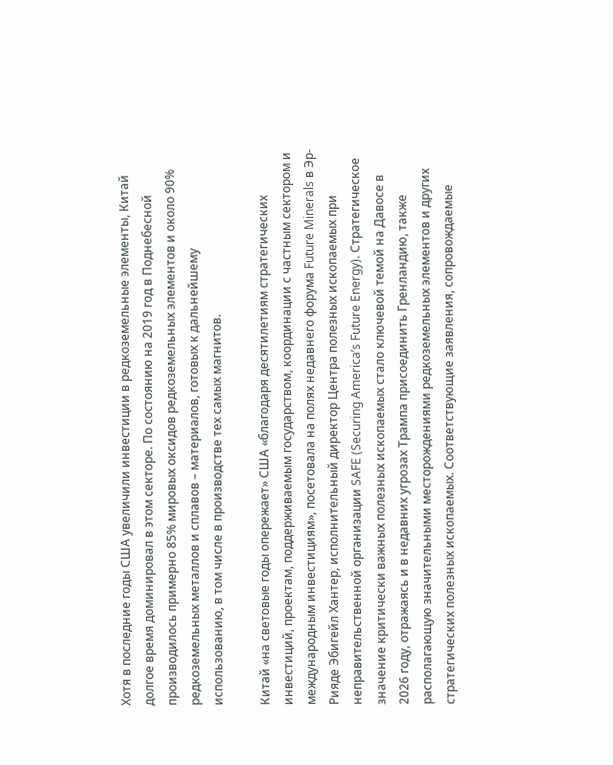Хотя в последние годы США увеличили инвестиции в редкоземельные элементы, Китай долгое время доминировал в этом секторе. По состоянию на 2019 год в Поднебесной производилось примерно 85% мировых оксидов редкоземельных элементов и около 90% редкоземельных металлов и сплавов – материалов, готовых к дальнейшему использованию, в том числе в производстве тех самых магнитов.

Китай «на световые годы опережает» США «благодаря десятилетиям стратегических инвестиций, проектам, поддерживаемым государством, координации с частным сектором и международным инвестициям», посетовала на полях недавнего форума Future Minerals в Эр-Рияде Эбигейл Хантер, исполнительный директор Центра полезных ископаемых при неправительственной организации SAFE (Securing America’s Future Energy). Стратегическое значение критически важных полезных ископаемых стало ключевой темой на Давосе в 2026 году, отражаясь и в недавних угрозах Трампа присоединить Гренландию, также располагающую значительными месторождениями редкоземельных элементов и других стратегических полезных ископаемых. Соответствующие заявления, сопровождаемые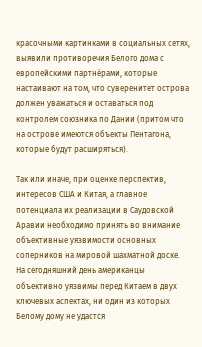красочными картинками в социальных сетях, выявили противоречия Белого дома с европейскими партнёрами, которые настаивают на том, что суверенитет острова должен уважаться и оставаться под контролем союзника по Дании (притом что на острове имеются объекты Пентагона, которые будут расширяться).

Так или иначе, при оценке перспектив, интересов США и Китая, а главное потенциала их реализации в Саудовской Аравии необходимо принять во внимание объективные уязвимости основных соперников на мировой шахматной доске. На сегодняшний день американцы объективно уязвимы перед Китаем в двух ключевых аспектах, ни один из которых Белому дому не удастся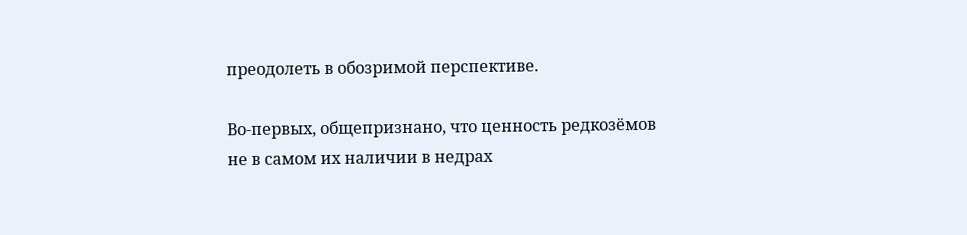преодолеть в обозримой перспективе.

Во-первых, общепризнано, что ценность редкозёмов не в самом их наличии в недрах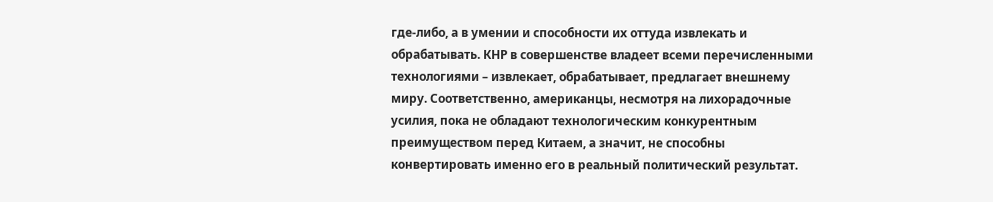где-либо, а в умении и способности их оттуда извлекать и обрабатывать. КНР в совершенстве владеет всеми перечисленными технологиями – извлекает, обрабатывает, предлагает внешнему миру. Соответственно, американцы, несмотря на лихорадочные усилия, пока не обладают технологическим конкурентным преимуществом перед Китаем, а значит, не способны конвертировать именно его в реальный политический результат.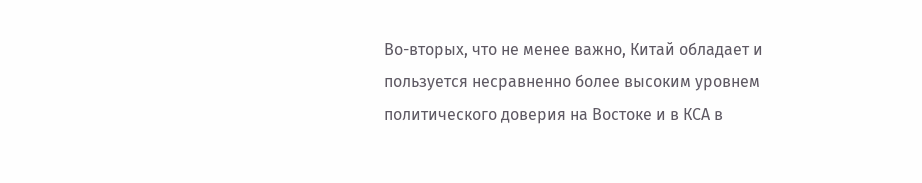Во-вторых, что не менее важно, Китай обладает и пользуется несравненно более высоким уровнем политического доверия на Востоке и в КСА в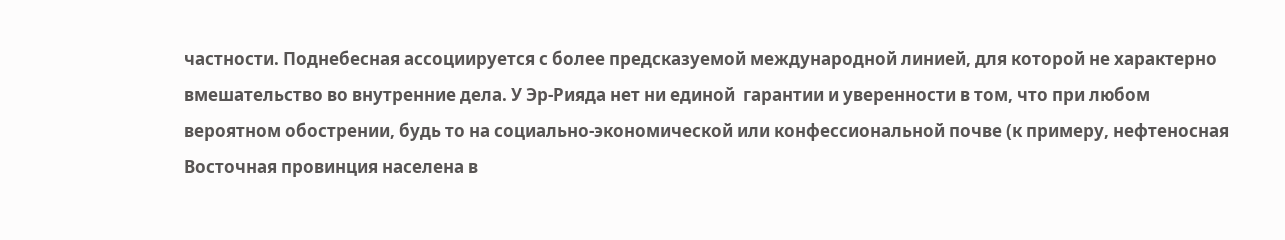частности. Поднебесная ассоциируется с более предсказуемой международной линией, для которой не характерно вмешательство во внутренние дела. У Эр-Рияда нет ни единой  гарантии и уверенности в том, что при любом вероятном обострении, будь то на социально-экономической или конфессиональной почве (к примеру, нефтеносная Восточная провинция населена в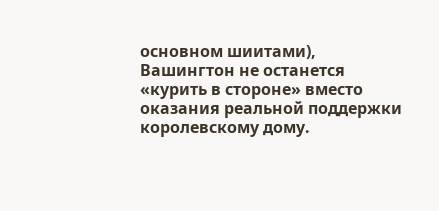основном шиитами), Вашингтон не останется «курить в стороне» вместо оказания реальной поддержки королевскому дому.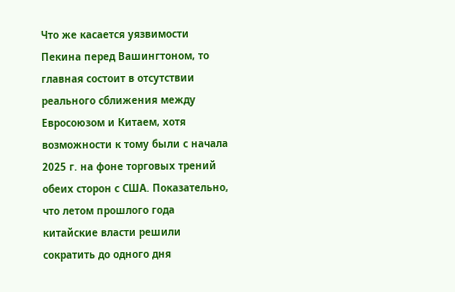Что же касается уязвимости Пекина перед Вашингтоном, то главная состоит в отсутствии реального сближения между Евросоюзом и Китаем, хотя возможности к тому были с начала 2025 г. на фоне торговых трений обеих сторон с США. Показательно, что летом прошлого года китайские власти решили сократить до одного дня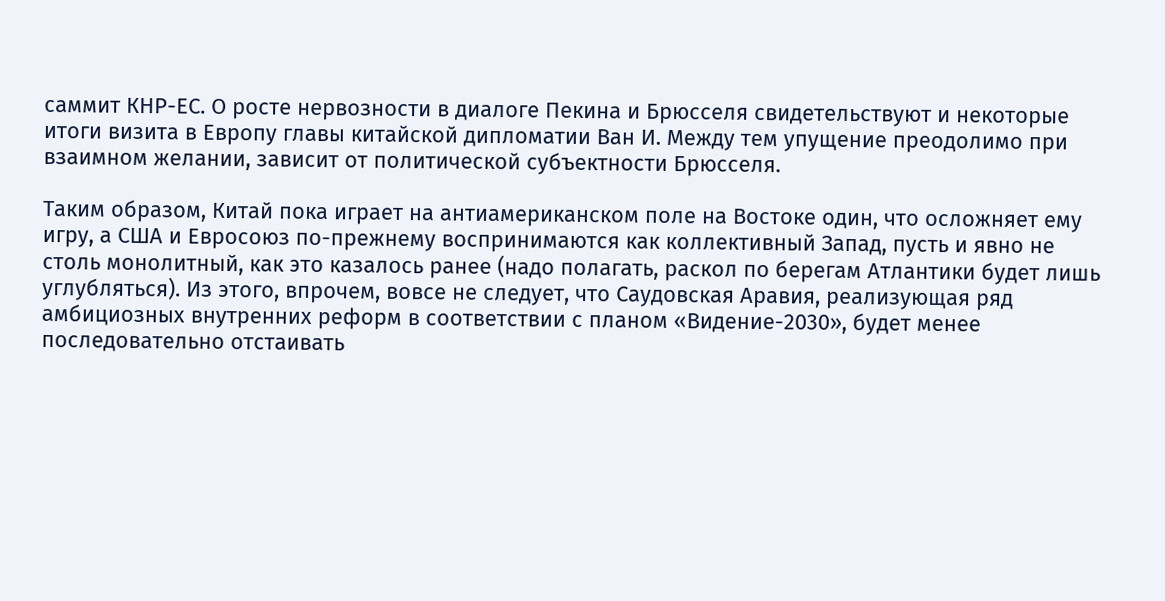саммит КНР-ЕС. О росте нервозности в диалоге Пекина и Брюсселя свидетельствуют и некоторые итоги визита в Европу главы китайской дипломатии Ван И. Между тем упущение преодолимо при взаимном желании, зависит от политической субъектности Брюсселя.

Таким образом, Китай пока играет на антиамериканском поле на Востоке один, что осложняет ему игру, а США и Евросоюз по-прежнему воспринимаются как коллективный Запад, пусть и явно не столь монолитный, как это казалось ранее (надо полагать, раскол по берегам Атлантики будет лишь углубляться). Из этого, впрочем, вовсе не следует, что Саудовская Аравия, реализующая ряд амбициозных внутренних реформ в соответствии с планом «Видение-2030», будет менее последовательно отстаивать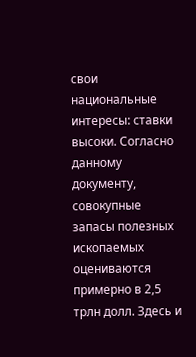свои национальные интересы: ставки высоки. Согласно данному документу, совокупные запасы полезных ископаемых оцениваются примерно в 2,5 трлн долл. Здесь и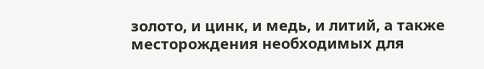золото, и цинк, и медь, и литий, а также месторождения необходимых для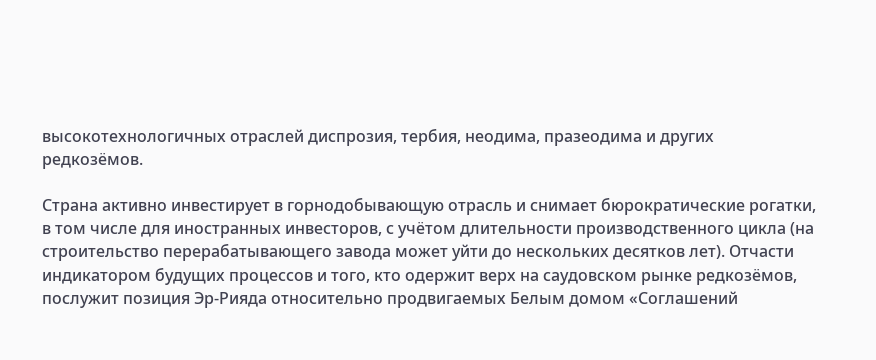высокотехнологичных отраслей диспрозия, тербия, неодима, празеодима и других редкозёмов.

Страна активно инвестирует в горнодобывающую отрасль и снимает бюрократические рогатки, в том числе для иностранных инвесторов, с учётом длительности производственного цикла (на строительство перерабатывающего завода может уйти до нескольких десятков лет). Отчасти индикатором будущих процессов и того, кто одержит верх на саудовском рынке редкозёмов, послужит позиция Эр-Рияда относительно продвигаемых Белым домом «Соглашений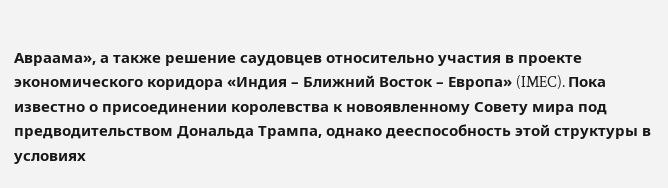Авраама», а также решение саудовцев относительно участия в проекте экономического коридора «Индия – Ближний Восток – Европа» (IMEC). Пока известно о присоединении королевства к новоявленному Совету мира под предводительством Дональда Трампа, однако дееспособность этой структуры в условиях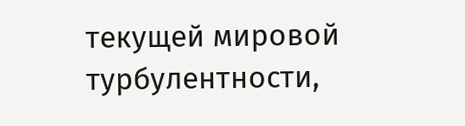текущей мировой турбулентности,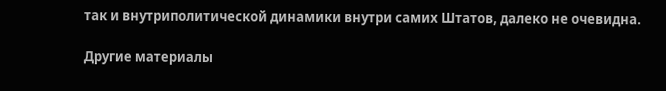так и внутриполитической динамики внутри самих Штатов, далеко не очевидна.

Другие материалы